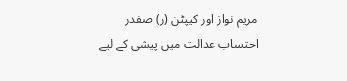مریم نواز اور کیپٹن (ر) صفدر احتساب عدالت میں پیشی کے لیے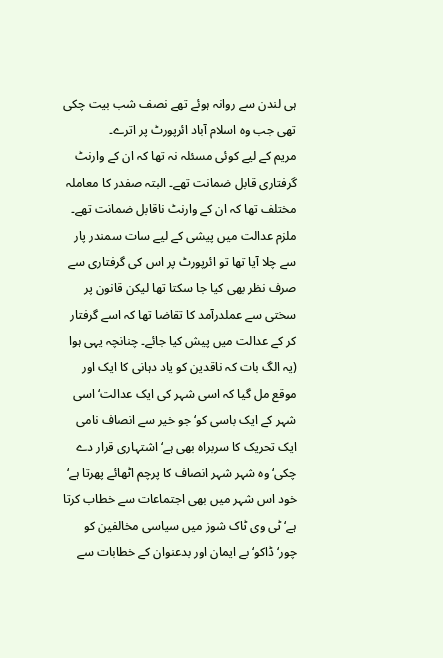ہی لندن سے روانہ ہوئے تھے نصف شب بیت چکی تھی جب وہ اسلام آباد ائرپورٹ پر اترے۔
مریم کے لیے کوئی مسئلہ نہ تھا کہ ان کے وارنٹ گرفتاری قابل ضمانت تھے۔ البتہ صفدر کا معاملہ مختلف تھا کہ ان کے وارنٹ ناقابل ضمانت تھے۔ ملزم عدالت میں پیشی کے لیے سات سمندر پار سے چلا آیا تھا تو ائرپورٹ پر اس کی گرفتاری سے صرف نظر بھی کیا جا سکتا تھا لیکن قانون پر سختی سے عملدرآمد کا تقاضا تھا کہ اسے گرفتار کر کے عدالت میں پیش کیا جائے۔ چنانچہ یہی ہوا (یہ الگ بات کہ ناقدین کو یاد دہانی کا ایک اور موقع مل گیا کہ اسی شہر کی ایک عدالت‘ اسی شہر کے ایک باسی کو‘ جو خیر سے انصاف نامی ایک تحریک کا سربراہ بھی ہے‘ اشتہاری قرار دے چکی‘ وہ شہر شہر انصاف کا پرچم اٹھائے پھرتا ہے‘ خود اس شہر میں بھی اجتماعات سے خطاب کرتا ہے‘ ٹی وی ٹاک شوز میں سیاسی مخالفین کو چور‘ ڈاکو‘ بے ایمان اور بدعنوان کے خطابات سے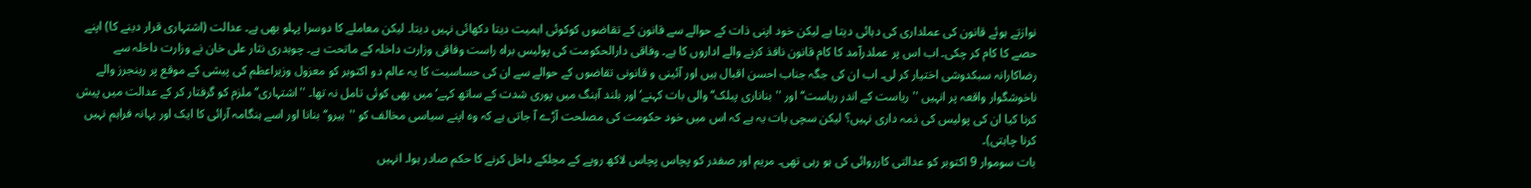نوازتے ہوئے قانون کی عملداری کی دہائی دیتا ہے لیکن خود اپنی ذات کے حوالے سے قانون کے تقاضوں کوکوئی اہمیت دیتا دکھائی نہیں دیتا۔ لیکن معاملے کا دوسرا پہلو بھی ہے۔ عدالت (اشتہاری قرار دینے کا) اپنے حصے کا کام کر چکی۔ اب اس پر عملدرآمد کا کام قانون نافذ کرنے والے اداروں کا ہے۔ وفاقی دارالحکومت کی پولیس براہ راست وفاقی وزارت داخلہ کے ماتحت ہے۔ چوہدری نثار علی خان نے وزارت داخلہ سے رضاکارانہ سبکدوشی اختیار کر لی۔ اب ان کی جگہ جناب احسن اقبال ہیں اور آئینی و قانونی تقاضوں کے حوالے سے ان کی حساسیت کا یہ عالم دو اکتوبر کو معزول وزیراعظم کی پیشی کے موقع پر رینجرز والے ناخوشگوار واقعہ پر انہیں ''ریاست کے اندر ریاست‘‘ اور ''بناناری پبلک‘‘ والی بات کہنے‘ اور بلند آہنگ میں پوری شدت کے ساتھ کہے‘ میں بھی کوئی تامل نہ تھا۔ ''اشتہاری‘‘ ملزم کو گرفتار کر کے عدالت میں پیش کرنا کیا ان کی پولیس کی ذمہ داری نہیں؟ لیکن سچی بات یہ ہے کہ اس میں خود حکومت کی مصلحت آڑے آ جاتی ہے کہ وہ اپنے سیاسی مخالف کو ''ہیرو‘‘ بنانا اور اسے ہنگامہ آرائی کا ایک اور بہانہ فراہم نہیں کرنا چاہتی)۔
بات سوموار 9 اکتوبر کو عدالتی کارروائی کی ہو رہی تھی۔ مریم اور صفدر کو پچاس پچاس لاکھ روپے کے مچلکے داخل کرنے کا حکم صادر ہوا۔ انہیں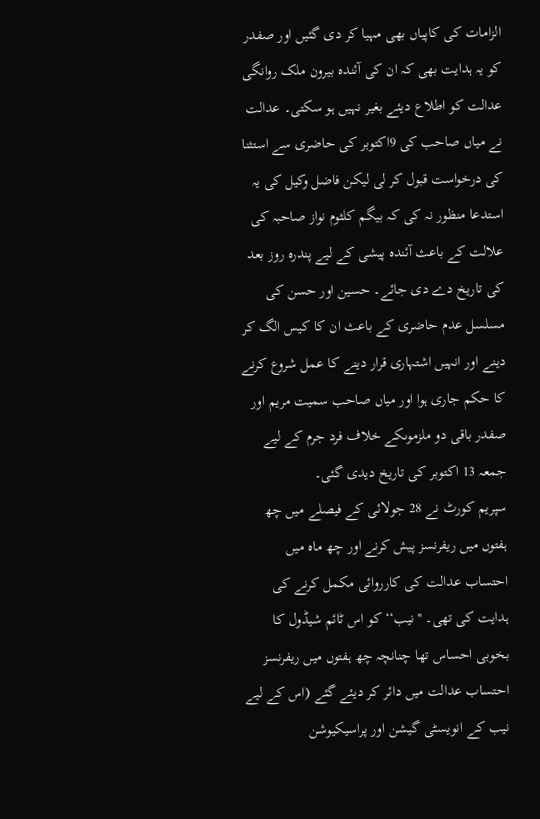الزامات کی کاپیاں بھی مہیا کر دی گئیں اور صفدر کو یہ ہدایت بھی کہ ان کی آئندہ بیرون ملک روانگی عدالت کو اطلاع دیئے بغیر نہیں ہو سکتی۔ عدالت نے میاں صاحب کی 9اکتوبر کی حاضری سے استثنا کی درخواست قبول کر لی لیکن فاضل وکیل کی یہ استدعا منظور نہ کی کہ بیگم کلثوم نواز صاحبہ کی علالت کے باعث آئندہ پیشی کے لیے پندرہ روز بعد کی تاریخ دے دی جائے۔ حسین اور حسن کی مسلسل عدم حاضری کے باعث ان کا کیس الگ کر دینے اور انہیں اشتہاری قرار دینے کا عمل شروع کرنے کا حکم جاری ہوا اور میاں صاحب سمیت مریم اور صفدر باقی دو ملزموںکے خلاف فرد جرم کے لیے جمعہ 13 اکتوبر کی تاریخ دیدی گئی۔
سپریم کورٹ نے 28 جولائی کے فیصلے میں چھ ہفتوں میں ریفرنسز پیش کرنے اور چھ ماہ میں احتساب عدالت کی کارروائی مکمل کرنے کی ہدایت کی تھی۔ ''نیب‘‘ کو اس ٹائم شیڈول کا بخوبی احساس تھا چنانچہ چھ ہفتوں میں ریفرنسز احتساب عدالت میں دائر کر دیئے گئے (اس کے لیے نیب کے انویسٹی گیشن اور پراسیکیوشن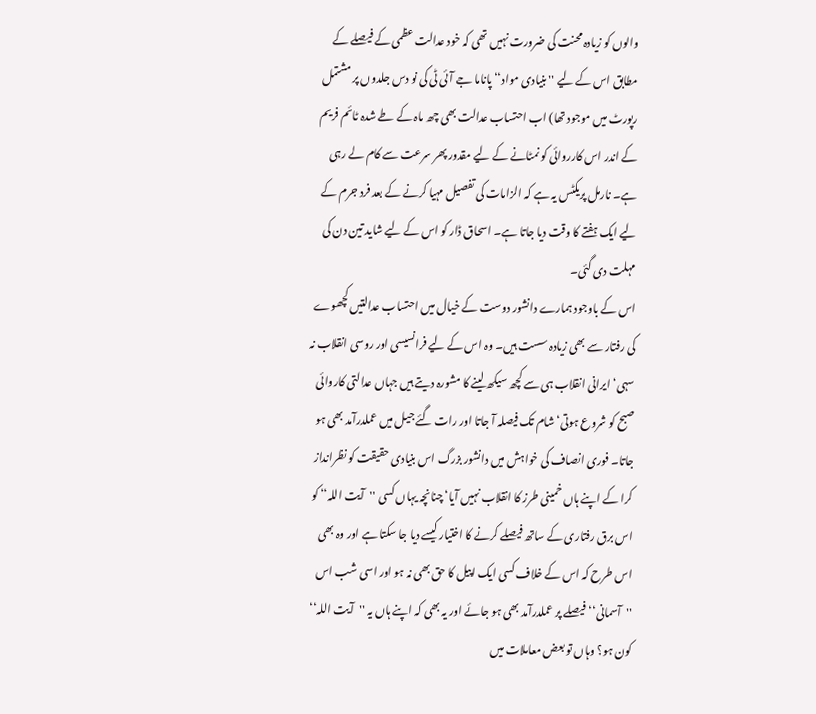والوں کو زیادہ محنت کی ضرورت نہیں تھی کہ خود عدالت عظمی کے فیصلے کے مطابق اس کے لیے ''بنیادی مواد‘‘ پاناما جے آئی ٹی کی نو دس جلدوں پر مشتمل رپورٹ میں موجود تھا) اب احتساب عدالت بھی چھ ماہ کے طے شدہ ٹائم فریم کے اندر اس کارروائی کو نمٹانے کے لیے مقدور پھر سرعت سے کام لے رہی ہے۔ نارمل پریکٹس یہ ہے کہ الزامات کی تفصیل مہیا کرنے کے بعد فرد جرم کے لیے ایک ہفتے کا وقت دیا جاتا ہے۔ اسحاق ڈار کو اس کے لیے شاید تین دن کی مہلت دی گئی۔
اس کے باوجود ہمارے دانشور دوست کے خیال میں احتساب عدالتیں کچھوے کی رفتار سے بھی زیادہ سست ہیں۔ وہ اس کے لیے فرانسیسی اور روسی انقلاب نہ سہی‘ ایرانی انقلاب ہی سے کچھ سیکھ لینے کا مشورہ دیتے ہیں جہاں عدالتی کاروائی صبح کو شروع ہوتی‘ شام تک فیصلہ آ جاتا اور رات گئے جیل میں عملدرآمد بھی ہو جاتا۔ فوری انصاف کی خواہش میں دانشور بزرگ اس بنیادی حقیقت کو نظرانداز کرا کے اپنے ہاں خمینی طرز کا انقلاب نہیں آیا‘ چنانچہ یہاں کسی ''آیت اللہ‘‘ کو اس برق رفتاری کے ساتھ فیصلے کرنے کا اختیار کیسے دیا جا سکتا ہے اور وہ بھی اس طرح کہ اس کے خلاف کسی ایک اپیل کا حق بھی نہ ہو اور اسی شب اس ''آسمانی‘‘ فیصلے پر عملدرآمد بھی ہو جائے اور یہ بھی کہ اپنے ہاں یہ ''آیت اللہ‘‘ کون ہو؟ وہاں تو بعض معاملات میں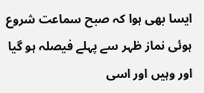ایسا بھی ہوا کہ صبح سماعت شروع ہوئی نماز ظہر سے پہلے فیصلہ ہو گیا اور وہیں اور اسی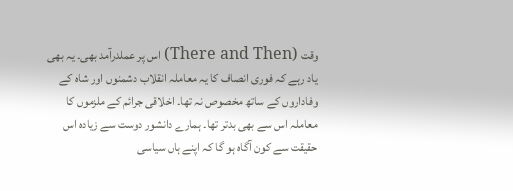وقت (There and Then) اس پر عملدرآمد بھی۔ یہ بھی یاد رہے کہ فوری انصاف کا یہ معاملہ انقلاب دشمنوں اور شاہ کے وفاداروں کے ساتھ مخصوص نہ تھا۔ اخلاقی جرائم کے ملزموں کا معاملہ اس سے بھی بدتر تھا۔ ہمارے دانشور دوست سے زیادہ اس حقیقت سے کون آگاہ ہو گا کہ اپنے ہاں سیاسی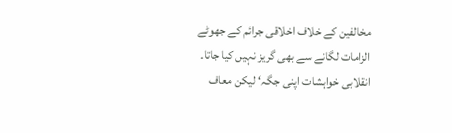مخالفین کے خلاف اخلاقی جرائم کے جھوٹے الزامات لگانے سے بھی گریز نہیں کیا جاتا۔
انقلابی خواہشات اپنی جگہ‘ لیکن معاف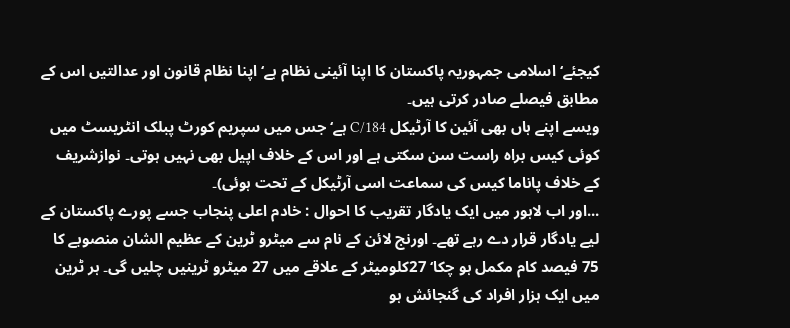کیجئے‘ اسلامی جمہوریہ پاکستان کا اپنا آئینی نظام ہے‘ اپنا نظام قانون اور عدالتیں اس کے مطابق فیصلے صادر کرتی ہیں۔
ویسے اپنے ہاں بھی آئین کا آرٹیکل 184/C ہے‘ جس میں سپریم کورٹ پبلک انٹریسٹ میں کوئی کیس براہ راست سن سکتی ہے اور اس کے خلاف اپیل بھی نہیں ہوتی۔ نوازشریف کے خلاف پاناما کیس کی سماعت اسی آرٹیکل کے تحت ہوئی)۔
...اور اب لاہور میں ایک یادگار تقریب کا احوال : خادم اعلی پنجاب جسے پورے پاکستان کے لیے یادگار قرار دے رہے تھے۔ اورنج لائن کے نام سے میٹرو ٹرین کے عظیم الشان منصوبے کا 75 فیصد کام مکمل ہو چکا‘ 27کلومیٹر کے علاقے میں 27 میٹرو ٹرینیں چلیں گی۔ ہر ٹرین میں ایک ہزار افراد کی گنجائش ہو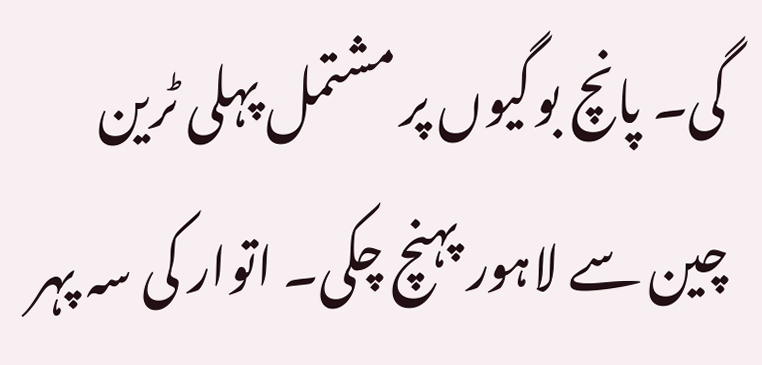گی۔ پانچ بوگیوں پر مشتمل پہلی ٹرین چین سے لاہور پہنچ چکی۔ اتوار کی سہ پہر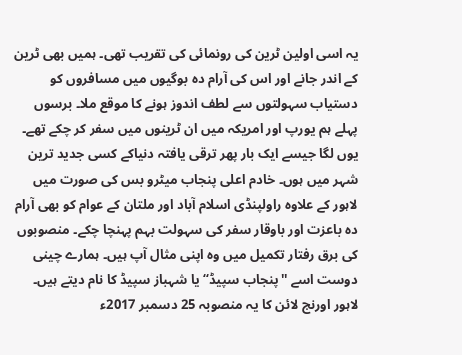یہ اسی اولین ٹرین کی رونمائی کی تقریب تھی۔ ہمیں بھی ٹرین کے اندر جانے اور اس کی آرام دہ بوگیوں میں مسافروں کو دستیاب سہولتوں سے لطف اندوز ہونے کا موقع ملا۔ برسوں پہلے ہم یورپ اور امریکہ میں ان ٹرینوں میں سفر کر چکے تھے۔ یوں لگا جیسے ایک بار پھر ترقی یافتہ دنیاکے کسی جدید ترین شہر میں ہوں۔ خادم اعلی پنجاب میٹرو بس کی صورت میں لاہور کے علاوہ راولپنڈی اسلام آباد اور ملتان کے عوام کو بھی آرام دہ باعزت اور باوقار سفر کی سہولت بہم پہنچا چکے۔ منصوبوں کی برق رفتار تکمیل میں وہ اپنی مثال آپ ہیں۔ ہمارے چینی دوست اسے ''پنجاب سپیڈ‘‘ یا شہباز سپیڈ کا نام دیتے ہیں۔ لاہور اورنج لائن کا یہ منصوبہ 25 دسمبر 2017ء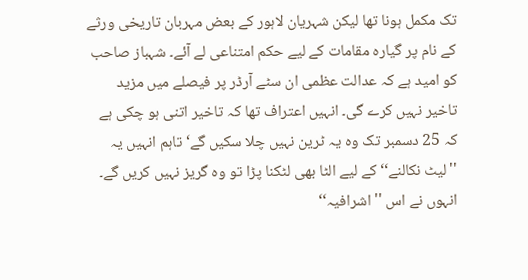تک مکمل ہونا تھا لیکن شہریان لاہور کے بعض مہربان تاریخی ورثے کے نام پر گیارہ مقامات کے لیے حکم امتناعی لے آئے۔ شہباز صاحب کو امید ہے کہ عدالت عظمی ان سٹے آرڈر پر فیصلے میں مزید تاخیر نہیں کرے گی۔ انہیں اعتراف تھا کہ تاخیر اتنی ہو چکی ہے کہ 25 دسمبر تک وہ یہ ٹرین نہیں چلا سکیں گے‘ تاہم انہیں یہ ''لیٹ نکالنے‘‘ کے لیے الٹا بھی لٹکنا پڑا تو وہ گریز نہیں کریں گے۔ انہوں نے اس ''اشرافیہ‘‘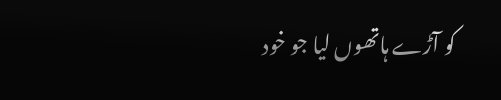کو آڑے ہاتھوں لیا جو خود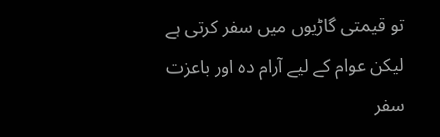تو قیمتی گاڑیوں میں سفر کرتی ہے لیکن عوام کے لیے آرام دہ اور باعزت سفر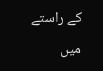کے راستے میں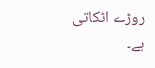روڑے اٹکاتی ہے۔